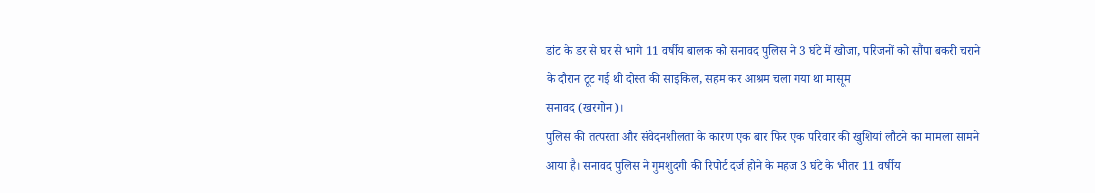डांट के डर से घर से भागे 11 वर्षीय बालक को सनावद पुलिस ने 3 घंटे में खोजा, परिजनों को सौंपा बकरी चराने के दौरान टूट गई थी दोस्त की साइकिल, सहम कर आश्रम चला गया था मासूम
सनावद (खरगोन)।
पुलिस की तत्परता और संवेदनशीलता के कारण एक बार फिर एक परिवार की खुशियां लौटने का मामला सामने आया है। सनावद पुलिस ने गुमशुदगी की रिपोर्ट दर्ज होने के महज 3 घंटे के भीतर 11 वर्षीय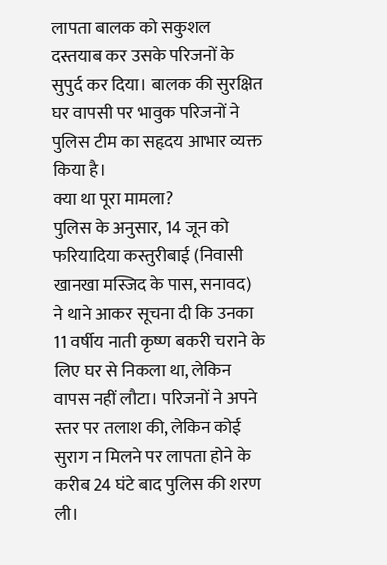लापता बालक को सकुशल दस्तयाब कर उसके परिजनों के सुपुर्द कर दिया। बालक की सुरक्षित घर वापसी पर भावुक परिजनों ने पुलिस टीम का सहृदय आभार व्यक्त किया है।
क्या था पूरा मामला?
पुलिस के अनुसार, 14 जून को फरियादिया कस्तुरीबाई (निवासी खानखा मस्जिद के पास, सनावद) ने थाने आकर सूचना दी कि उनका 11 वर्षीय नाती कृष्ण बकरी चराने के लिए घर से निकला था, लेकिन वापस नहीं लौटा। परिजनों ने अपने स्तर पर तलाश की, लेकिन कोई सुराग न मिलने पर लापता होने के करीब 24 घंटे बाद पुलिस की शरण ली।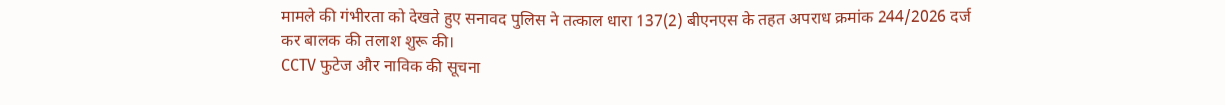मामले की गंभीरता को देखते हुए सनावद पुलिस ने तत्काल धारा 137(2) बीएनएस के तहत अपराध क्रमांक 244/2026 दर्ज कर बालक की तलाश शुरू की।
CCTV फुटेज और नाविक की सूचना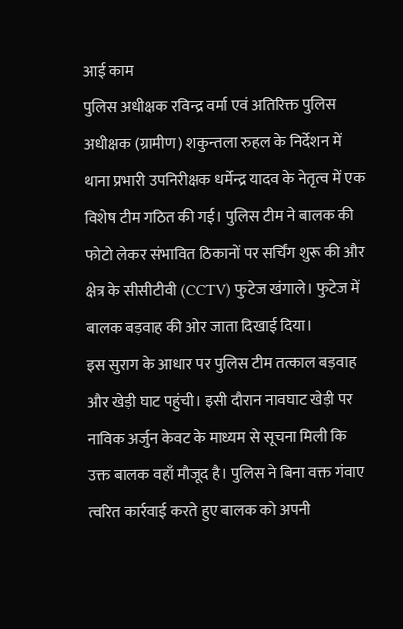आई काम
पुलिस अधीक्षक रविन्द्र वर्मा एवं अतिरिक्त पुलिस अधीक्षक (ग्रामीण) शकुन्तला रुहल के निर्देशन में थाना प्रभारी उपनिरीक्षक धर्मेन्द्र यादव के नेतृत्व में एक विशेष टीम गठित की गई। पुलिस टीम ने बालक की फोटो लेकर संभावित ठिकानों पर सर्चिंग शुरू की और क्षेत्र के सीसीटीवी (CCTV) फुटेज खंगाले। फुटेज में बालक बड़वाह की ओर जाता दिखाई दिया।
इस सुराग के आधार पर पुलिस टीम तत्काल बड़वाह और खेड़ी घाट पहुंची। इसी दौरान नावघाट खेड़ी पर नाविक अर्जुन केवट के माध्यम से सूचना मिली कि उक्त बालक वहाँ मौजूद है। पुलिस ने बिना वक्त गंवाए त्वरित कार्रवाई करते हुए बालक को अपनी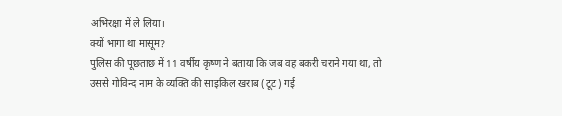अभिरक्षा में ले लिया।
क्यों भागा था मासूम?
पुलिस की पूछताछ में 11 वर्षीय कृष्ण ने बताया कि जब वह बकरी चराने गया था, तो उससे गोविन्द नाम के व्यक्ति की साइकिल खराब (टूट) गई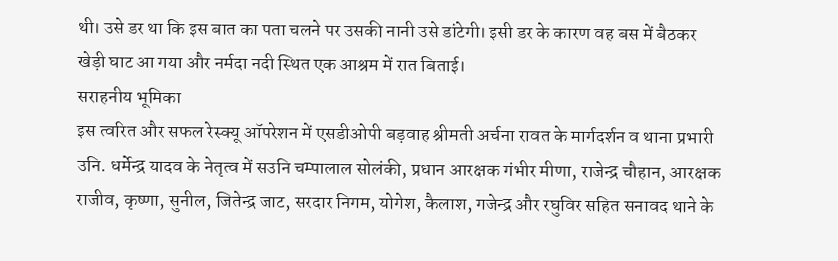थी। उसे डर था कि इस बात का पता चलने पर उसकी नानी उसे डांटेगी। इसी डर के कारण वह बस में बैठकर खेड़ी घाट आ गया और नर्मदा नदी स्थित एक आश्रम में रात बिताई।
सराहनीय भूमिका
इस त्वरित और सफल रेस्क्यू ऑपरेशन में एसडीओपी बड़वाह श्रीमती अर्चना रावत के मार्गदर्शन व थाना प्रभारी उनि. धर्मेन्द्र यादव के नेतृत्व में सउनि चम्पालाल सोलंकी, प्रधान आरक्षक गंभीर मीणा, राजेन्द्र चौहान, आरक्षक राजीव, कृष्णा, सुनील, जितेन्द्र जाट, सरदार निगम, योगेश, कैलाश, गजेन्द्र और रघुविर सहित सनावद थाने के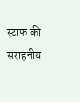स्टाफ की सराहनीय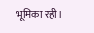भूमिका रही।